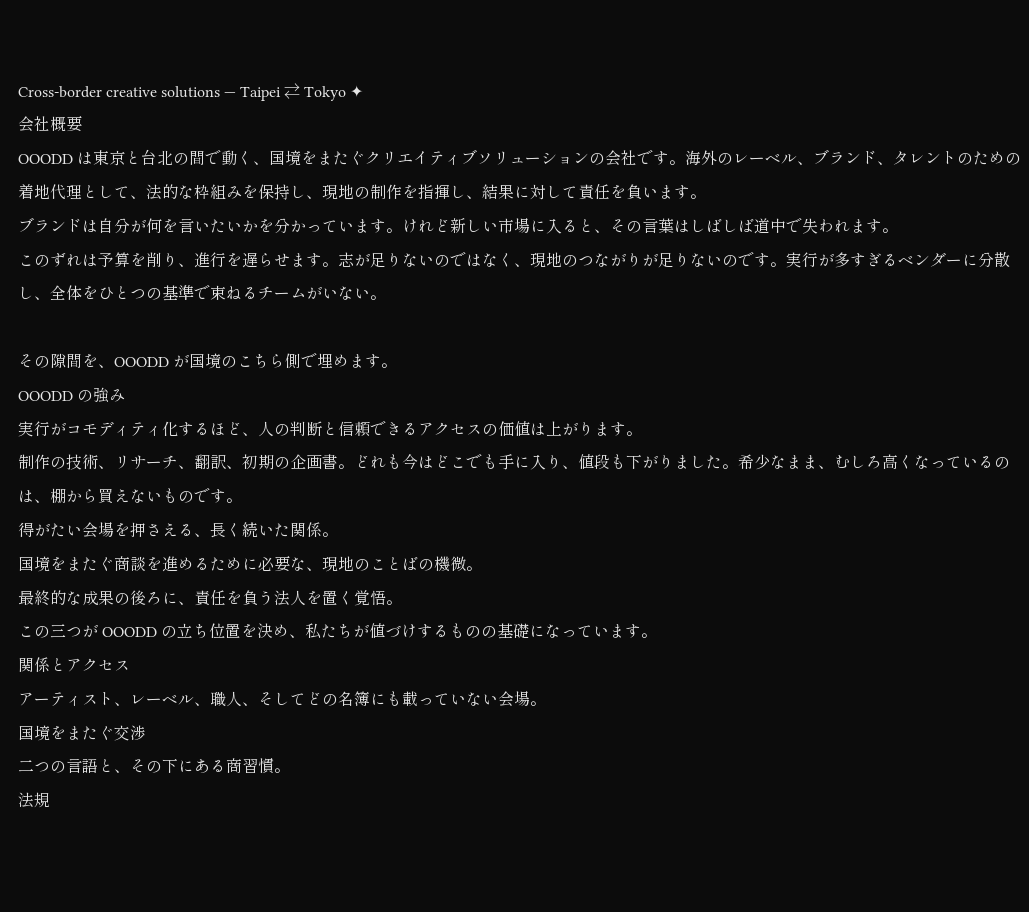Cross-border creative solutions — Taipei ⇄ Tokyo ✦
会社概要
OOODD は東京と台北の間で動く、国境をまたぐクリエイティブソリューションの会社です。海外のレーベル、ブランド、タレントのための着地代理として、法的な枠組みを保持し、現地の制作を指揮し、結果に対して責任を負います。
ブランドは自分が何を言いたいかを分かっています。けれど新しい市場に入ると、その言葉はしばしば道中で失われます。
このずれは予算を削り、進行を遅らせます。志が足りないのではなく、現地のつながりが足りないのです。実行が多すぎるベンダーに分散し、全体をひとつの基準で束ねるチームがいない。

その隙間を、OOODD が国境のこちら側で埋めます。
OOODD の強み
実行がコモディティ化するほど、人の判断と信頼できるアクセスの価値は上がります。
制作の技術、リサーチ、翻訳、初期の企画書。どれも今はどこでも手に入り、値段も下がりました。希少なまま、むしろ高くなっているのは、棚から買えないものです。
得がたい会場を押さえる、長く続いた関係。
国境をまたぐ商談を進めるために必要な、現地のことばの機微。
最終的な成果の後ろに、責任を負う法人を置く覚悟。
この三つが OOODD の立ち位置を決め、私たちが値づけするものの基礎になっています。
関係とアクセス
アーティスト、レーベル、職人、そしてどの名簿にも載っていない会場。
国境をまたぐ交渉
二つの言語と、その下にある商習慣。
法規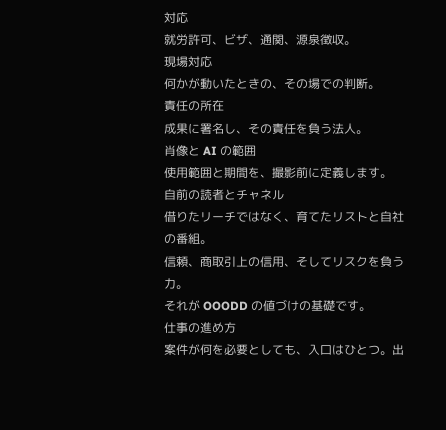対応
就労許可、ビザ、通関、源泉徴収。
現場対応
何かが動いたときの、その場での判断。
責任の所在
成果に署名し、その責任を負う法人。
肖像と AI の範囲
使用範囲と期間を、撮影前に定義します。
自前の読者とチャネル
借りたリーチではなく、育てたリストと自社の番組。
信頼、商取引上の信用、そしてリスクを負う力。
それが OOODD の値づけの基礎です。
仕事の進め方
案件が何を必要としても、入口はひとつ。出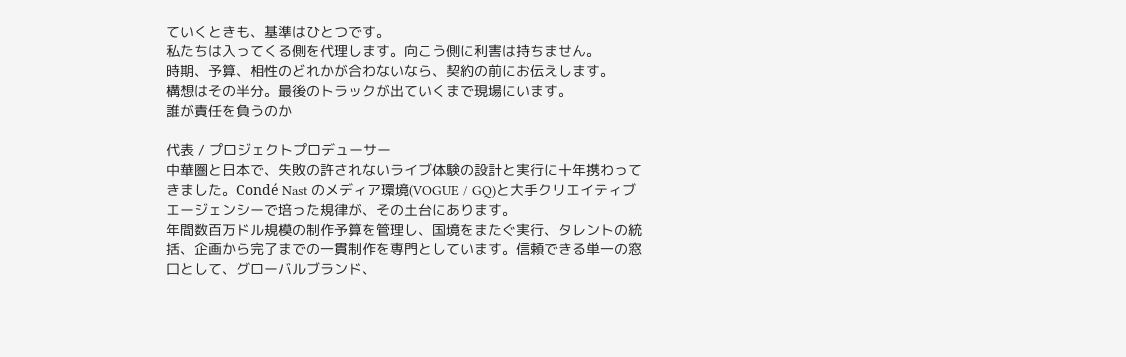ていくときも、基準はひとつです。
私たちは入ってくる側を代理します。向こう側に利害は持ちません。
時期、予算、相性のどれかが合わないなら、契約の前にお伝えします。
構想はその半分。最後のトラックが出ていくまで現場にいます。
誰が責任を負うのか

代表 / プロジェクトプロデューサー
中華圏と日本で、失敗の許されないライブ体験の設計と実行に十年携わってきました。Condé Nast のメディア環境(VOGUE / GQ)と大手クリエイティブエージェンシーで培った規律が、その土台にあります。
年間数百万ドル規模の制作予算を管理し、国境をまたぐ実行、タレントの統括、企画から完了までの一貫制作を専門としています。信頼できる単一の窓口として、グローバルブランド、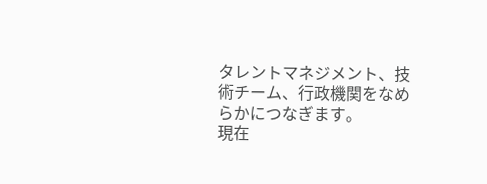タレントマネジメント、技術チーム、行政機関をなめらかにつなぎます。
現在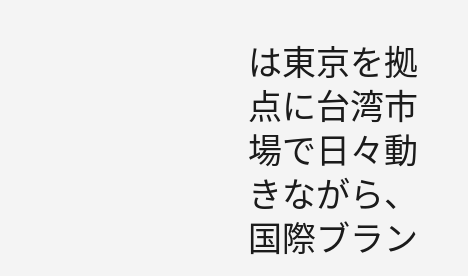は東京を拠点に台湾市場で日々動きながら、国際ブラン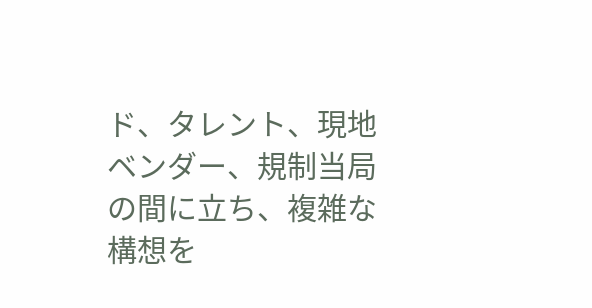ド、タレント、現地ベンダー、規制当局の間に立ち、複雑な構想を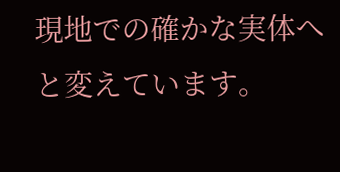現地での確かな実体へと変えています。